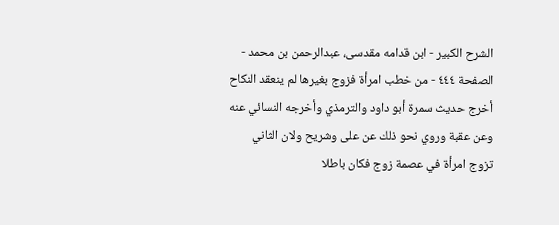الشرح الکبير - ابن قدامه مقدسی، عبدالرحمن بن محمد - الصفحة ٤٤٤ - من خطب امرأة فزوج بغيرها لم ينعقد النكاح
أخرج حديث سمرة أبو داود والترمذي وأخرجه النسائي عنه وعن عقبة وروي نحو ذلك عن على وشريح ولان الثاني تزوج امرأة في عصمة زوج فكان باطلا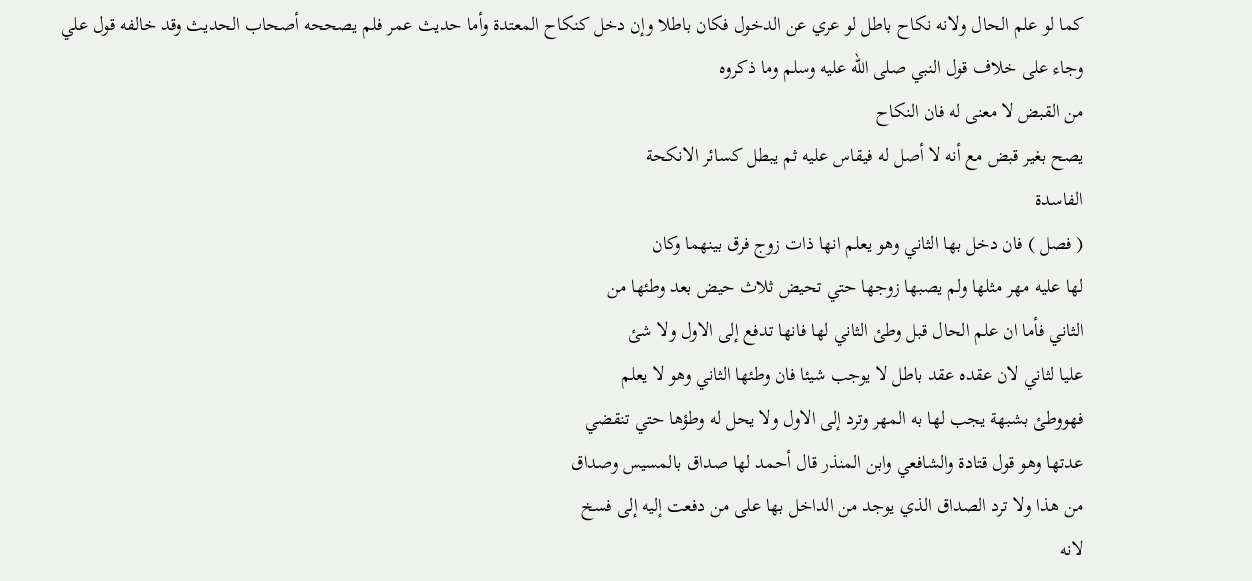كما لو علم الحال ولانه نكاح باطل لو عري عن الدخول فكان باطلا وإن دخل كنكاح المعتدة وأما حديث عمر فلم يصححه أصحاب الحديث وقد خالفه قول علي وجاء على خلاف قول النبي صلى الله عليه وسلم وما ذكروه
من القبض لا معنى له فان النكاح
يصح بغير قبض مع أنه لا أصل له فيقاس عليه ثم يبطل كسائر الانكحة
الفاسدة
( فصل ) فان دخل بها الثاني وهو يعلم انها ذات زوج فرق بينهما وكان
لها عليه مهر مثلها ولم يصبها زوجها حتي تحيض ثلاث حيض بعد وطئها من
الثاني فأما ان علم الحال قبل وطئ الثاني لها فانها تدفع إلى الاول ولا شئ
عليا لثاني لان عقده عقد باطل لا يوجب شيئا فان وطئها الثاني وهو لا يعلم
فهووطئ بشبهة يجب لها به المهر وترد إلى الاول ولا يحل له وطؤها حتي تنقضي
عدتها وهو قول قتادة والشافعي وابن المنذر قال أحمد لها صداق بالمسيس وصداق
من هذا ولا ترد الصداق الذي يوجد من الداخل بها على من دفعت إليه إلى فسخ
لانه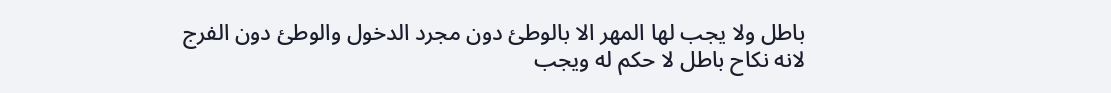باطل ولا يجب لها المهر الا بالوطئ دون مجرد الدخول والوطئ دون الفرج
لانه نكاح باطل لا حكم له ويجب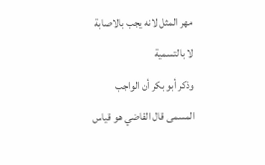مهر المثل لانه يجب بالاصابة لا بالتسمية
وذكر أبو بكر أن الواجب المسمى قال القاضي هو قياس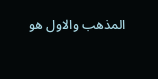المذهب والاول هو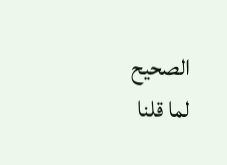الصحيح
لما قلنا